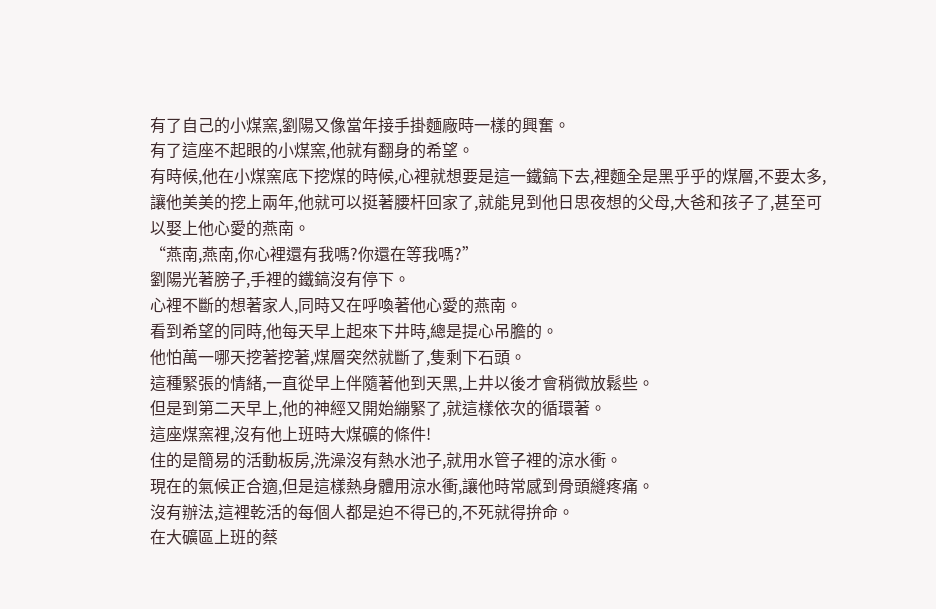有了自己的小煤窯,劉陽又像當年接手掛麵廠時一樣的興奮。
有了這座不起眼的小煤窯,他就有翻身的希望。
有時候,他在小煤窯底下挖煤的時候,心裡就想要是這一鐵鎬下去,裡麵全是黑乎乎的煤層,不要太多,讓他美美的挖上兩年,他就可以挺著腰杆回家了,就能見到他日思夜想的父母,大爸和孩子了,甚至可以娶上他心愛的燕南。
“燕南,燕南,你心裡還有我嗎?你還在等我嗎?”
劉陽光著膀子,手裡的鐵鎬沒有停下。
心裡不斷的想著家人,同時又在呼喚著他心愛的燕南。
看到希望的同時,他每天早上起來下井時,總是提心吊膽的。
他怕萬一哪天挖著挖著,煤層突然就斷了,隻剩下石頭。
這種緊張的情緒,一直從早上伴隨著他到天黑,上井以後才會稍微放鬆些。
但是到第二天早上,他的神經又開始繃緊了,就這樣依次的循環著。
這座煤窯裡,沒有他上班時大煤礦的條件!
住的是簡易的活動板房,洗澡沒有熱水池子,就用水管子裡的涼水衝。
現在的氣候正合適,但是這樣熱身體用涼水衝,讓他時常感到骨頭縫疼痛。
沒有辦法,這裡乾活的每個人都是迫不得已的,不死就得拚命。
在大礦區上班的蔡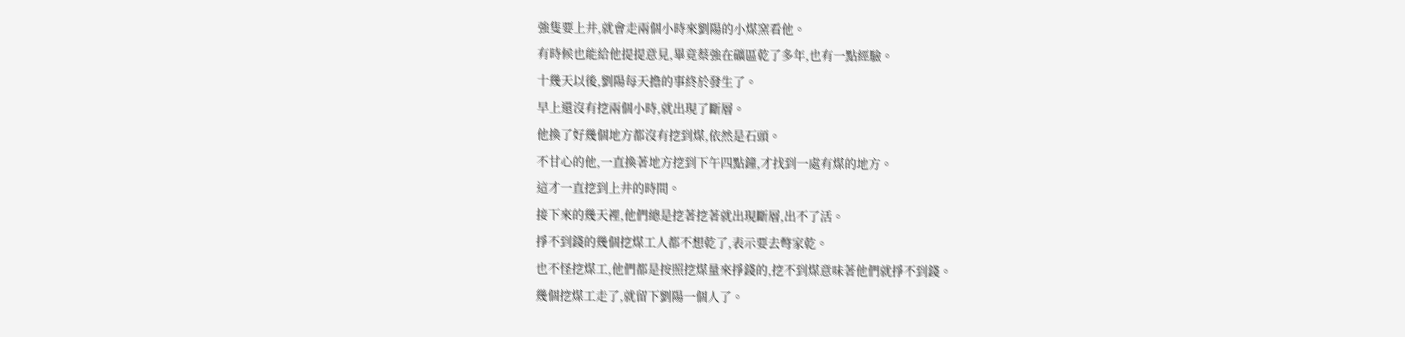強隻要上井,就會走兩個小時來劉陽的小煤窯看他。
有時候也能給他提提意見,畢竟蔡強在礦區乾了多年,也有一點經驗。
十幾天以後,劉陽每天擔的事終於發生了。
早上還沒有挖兩個小時,就出現了斷層。
他換了好幾個地方都沒有挖到煤,依然是石頭。
不甘心的他,一直換著地方挖到下午四點鐘,才找到一處有煤的地方。
這才一直挖到上井的時間。
接下來的幾天裡,他們總是挖著挖著就出現斷層,出不了活。
掙不到錢的幾個挖煤工人都不想乾了,表示要去彆家乾。
也不怪挖煤工,他們都是按照挖煤量來掙錢的,挖不到煤意味著他們就掙不到錢。
幾個挖煤工走了,就留下劉陽一個人了。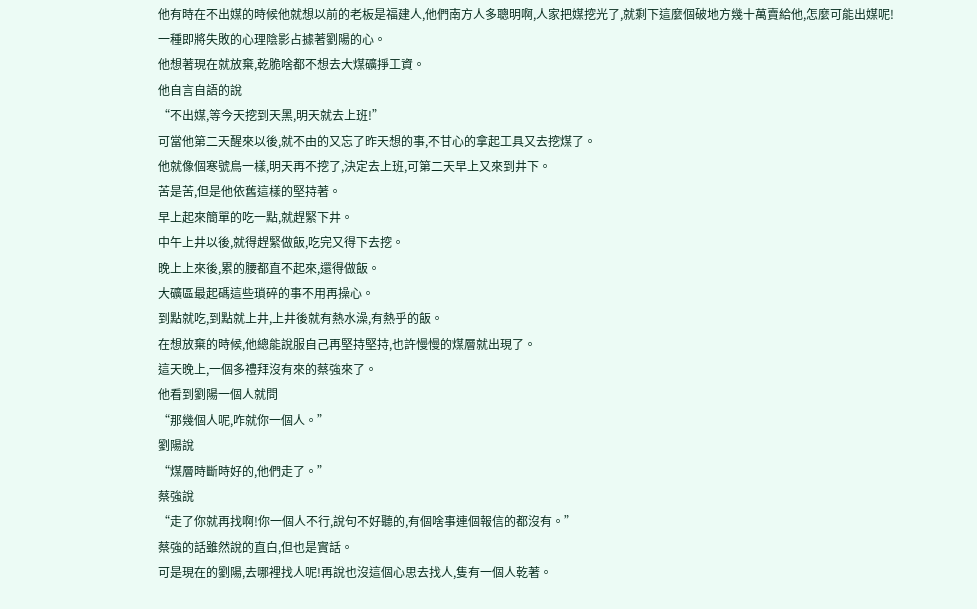他有時在不出媒的時候他就想以前的老板是福建人,他們南方人多聰明啊,人家把媒挖光了,就剩下這麼個破地方幾十萬賣給他,怎麼可能出媒呢!
一種即將失敗的心理陰影占據著劉陽的心。
他想著現在就放棄,乾脆啥都不想去大煤礦掙工資。
他自言自語的說
“不出媒,等今天挖到天黑,明天就去上班!”
可當他第二天醒來以後,就不由的又忘了昨天想的事,不甘心的拿起工具又去挖煤了。
他就像個寒號鳥一樣,明天再不挖了,決定去上班,可第二天早上又來到井下。
苦是苦,但是他依舊這樣的堅持著。
早上起來簡單的吃一點,就趕緊下井。
中午上井以後,就得趕緊做飯,吃完又得下去挖。
晚上上來後,累的腰都直不起來,還得做飯。
大礦區最起碼這些瑣碎的事不用再操心。
到點就吃,到點就上井,上井後就有熱水澡,有熱乎的飯。
在想放棄的時候,他總能說服自己再堅持堅持,也許慢慢的煤層就出現了。
這天晚上,一個多禮拜沒有來的蔡強來了。
他看到劉陽一個人就問
“那幾個人呢,咋就你一個人。”
劉陽說
“煤層時斷時好的,他們走了。”
蔡強說
“走了你就再找啊!你一個人不行,說句不好聽的,有個啥事連個報信的都沒有。”
蔡強的話雖然說的直白,但也是實話。
可是現在的劉陽,去哪裡找人呢!再說也沒這個心思去找人,隻有一個人乾著。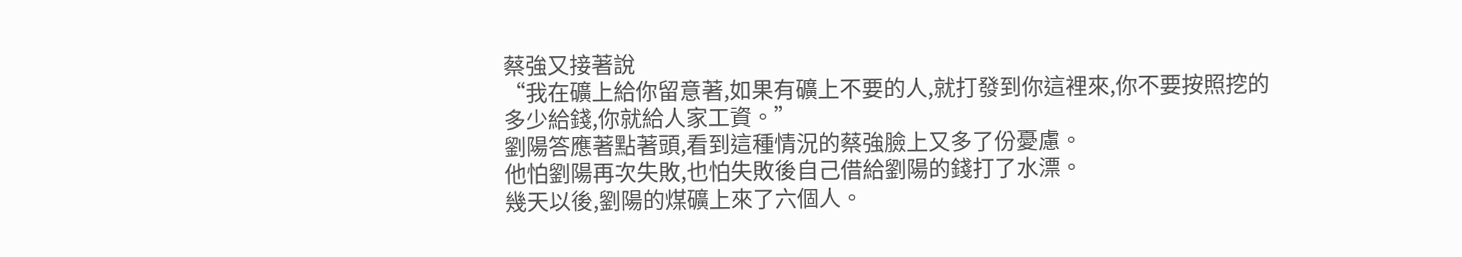蔡強又接著說
“我在礦上給你留意著,如果有礦上不要的人,就打發到你這裡來,你不要按照挖的多少給錢,你就給人家工資。”
劉陽答應著點著頭,看到這種情況的蔡強臉上又多了份憂慮。
他怕劉陽再次失敗,也怕失敗後自己借給劉陽的錢打了水漂。
幾天以後,劉陽的煤礦上來了六個人。